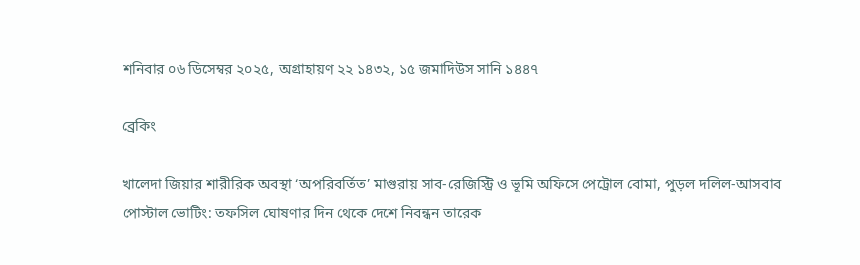শনিবার ০৬ ডিসেম্বর ২০২৫, অগ্রাহায়ণ ২২ ১৪৩২, ১৫ জমাদিউস সানি ১৪৪৭

ব্রেকিং

খালেদা জিয়ার শারীরিক অবস্থা ‘অপরিবর্তিত’ মাগুরায় সাব-রেজিস্ট্রি ও ভূমি অফিসে পেট্রোল বোমা, পুড়ল দলিল-আসবাব পোস্টাল ভোটিং: তফসিল ঘোষণার দিন থেকে দেশে নিবন্ধন তারেক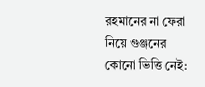রহমানের না ফেরা নিয়ে গুঞ্জনের কোনো ভিত্তি নেই: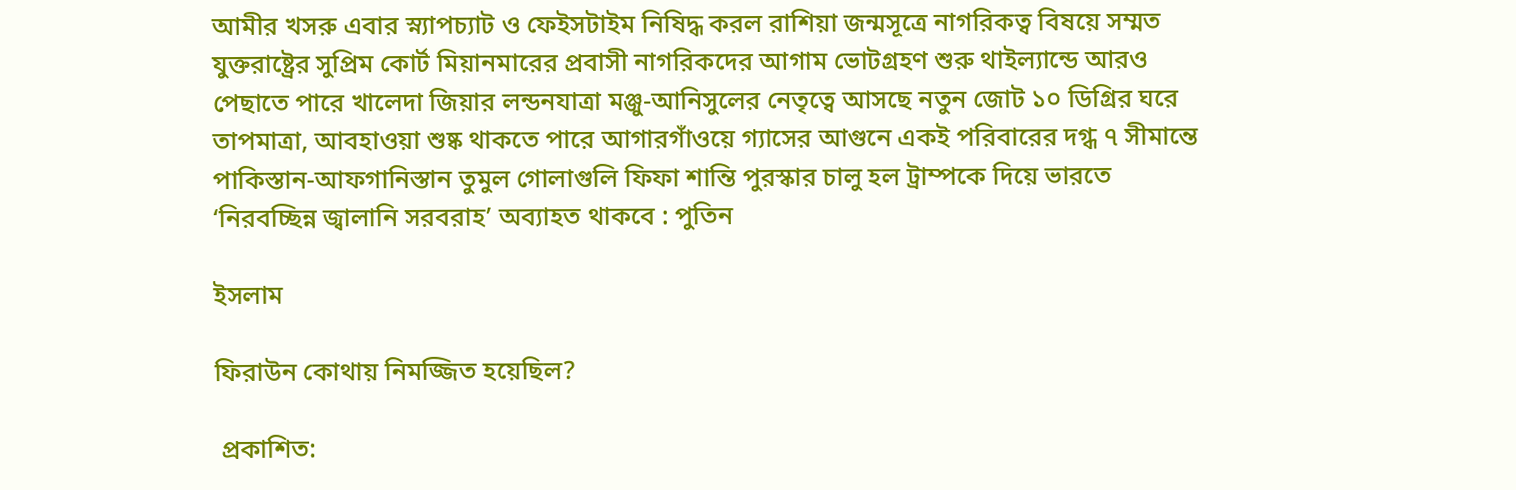আমীর খসরু এবার স্ন্যাপচ্যাট ও ফেইসটাইম নিষিদ্ধ করল রাশিয়া জন্মসূত্রে নাগরিকত্ব বিষয়ে সম্মত যুক্তরাষ্ট্রের সুপ্রিম কোর্ট মিয়ানমারের প্রবাসী নাগরিকদের আগাম ভোটগ্রহণ শুরু থাইল্যান্ডে আরও পেছাতে পারে খালেদা জিয়ার লন্ডনযাত্রা মঞ্জু-আনিসুলের নেতৃত্বে আসছে নতুন জোট ১০ ডিগ্রির ঘরে তাপমাত্রা, আবহাওয়া শুষ্ক থাকতে পারে আগারগাঁওয়ে গ্যাসের আগুনে একই পরিবারের দগ্ধ ৭ সীমান্তে পাকিস্তান-আফগানিস্তান তুমুল গোলাগুলি ফিফা শান্তি পুরস্কার চালু হল ট্রাম্পকে দিয়ে ভারতে ‘নিরবচ্ছিন্ন জ্বালানি সরবরাহ’ অব্যাহত থাকবে : পুতিন

ইসলাম

ফিরাউন কোথায় নিমজ্জিত হয়েছিল?

 প্রকাশিত: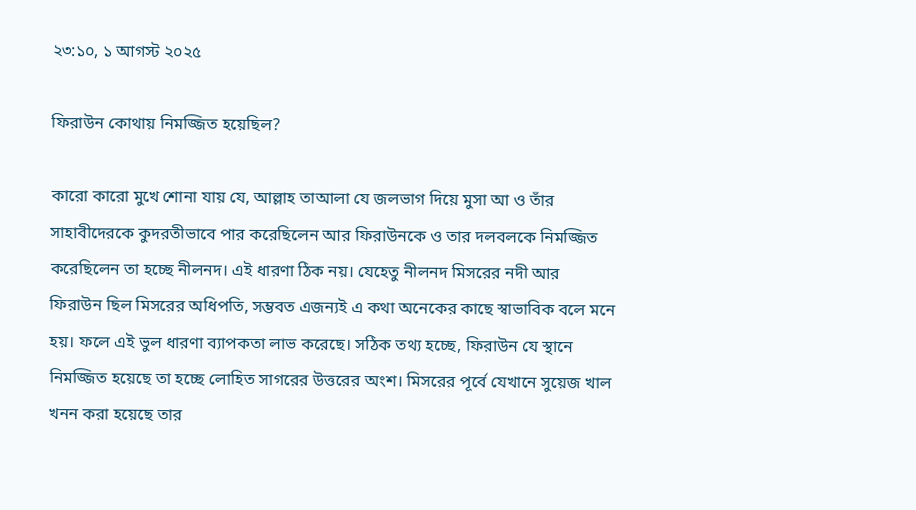২৩:১০, ১ আগস্ট ২০২৫

ফিরাউন কোথায় নিমজ্জিত হয়েছিল?

কারো কারো মুখে শোনা যায় যে, আল্লাহ তাআলা যে জলভাগ দিয়ে মুসা আ ও তাঁর সাহাবীদেরকে কুদরতীভাবে পার করেছিলেন আর ফিরাউনকে ও তার দলবলকে নিমজ্জিত করেছিলেন তা হচ্ছে নীলনদ। এই ধারণা ঠিক নয়। যেহেতু নীলনদ মিসরের নদী আর ফিরাউন ছিল মিসরের অধিপতি, সম্ভবত এজন্যই এ কথা অনেকের কাছে স্বাভাবিক বলে মনে হয়। ফলে এই ভুল ধারণা ব্যাপকতা লাভ করেছে। সঠিক তথ্য হচ্ছে, ফিরাউন যে স্থানে নিমজ্জিত হয়েছে তা হচ্ছে লোহিত সাগরের উত্তরের অংশ। মিসরের পূর্বে যেখানে সুয়েজ খাল খনন করা হয়েছে তার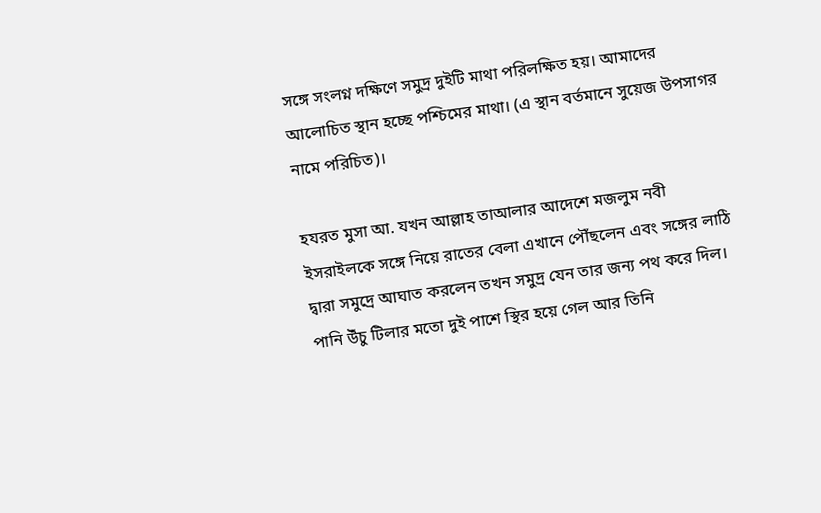সঙ্গে সংলগ্ন দক্ষিণে সমুদ্র দুইটি মাথা পরিলক্ষিত হয়। আমাদের আলোচিত স্থান হচ্ছে পশ্চিমের মাথা। (এ স্থান বর্তমানে সুয়েজ উপসাগর নামে পরিচিত)।

হযরত মুসা আ. যখন আল্লাহ তাআলার আদেশে মজলুম নবী ইসরাইলকে সঙ্গে নিয়ে রাতের বেলা এখানে পৌঁছলেন এবং সঙ্গের লাঠি দ্বারা সমুদ্রে আঘাত করলেন তখন সমুদ্র যেন তার জন্য পথ করে দিল। পানি উঁচু টিলার মতো দুই পাশে স্থির হয়ে গেল আর তিনি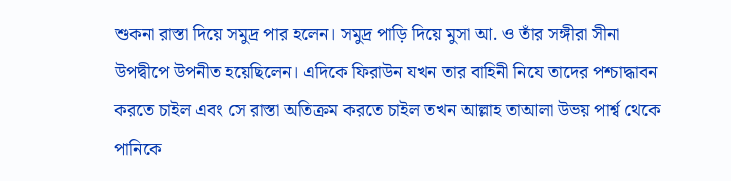শুকনা রাস্তা দিয়ে সমুদ্র পার হলেন। সমুদ্র পাড়ি দিয়ে মুসা আ. ও তাঁর সঙ্গীরা সীনা উপদ্বীপে উপনীত হয়েছিলেন। এদিকে ফিরাউন যখন তার বাহিনী নিযে তাদের পশ্চাদ্ধাবন করতে চাইল এবং সে রাস্তা অতিক্রম করতে চাইল তখন আল্লাহ তাআলা উভয় পার্শ্ব থেকে পানিকে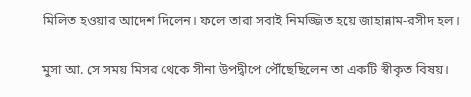মিলিত হওয়ার আদেশ দিলেন। ফলে তারা সবাই নিমজ্জিত হয়ে জাহান্নাম-রসীদ হল।

মুসা আ. সে সময় মিসর থেকে সীনা উপদ্বীপে পৌঁছেছিলেন তা একটি স্বীকৃত বিষয়।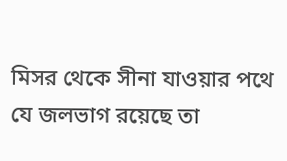মিসর থেকে সীনা যাওয়ার পথে যে জলভাগ রয়েছে তা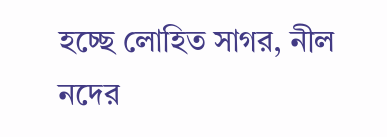হচ্ছে লোহিত সাগর, নীল নদের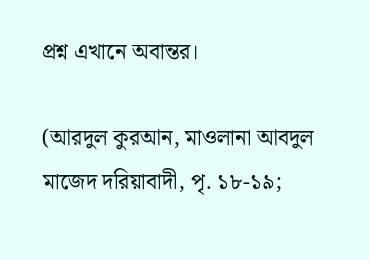প্রশ্ন এখানে অবান্তর।

(আরদুল কুরআন, মাওলানা আবদুল মাজেদ দরিয়াবাদী, পৃ. ১৮-১৯;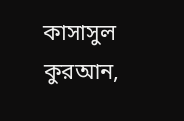কাসাসুল কুরআন,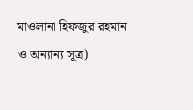মাওলানা হিফজুর রহমান ও অন্যান্য সূত্র)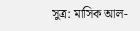সুত্র: মাসিক আল-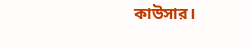কাউসার।